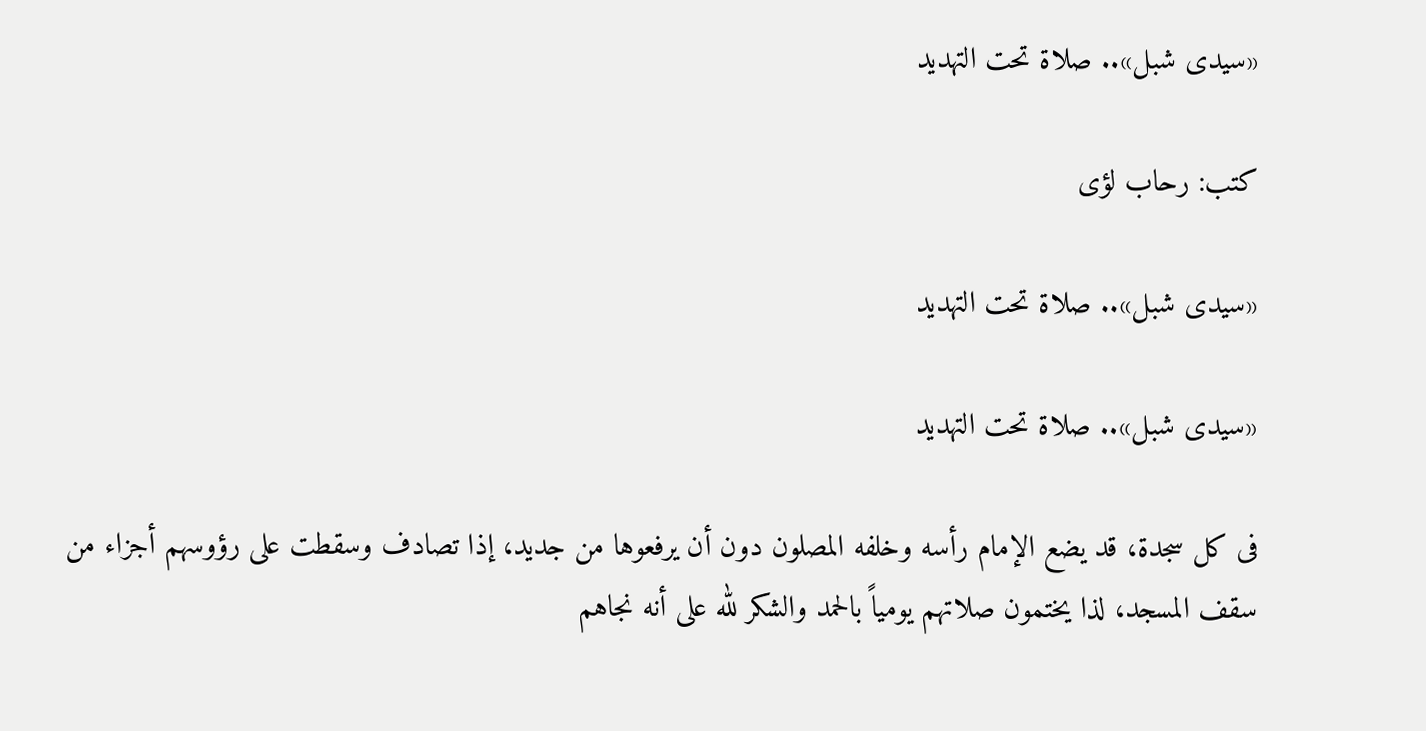«سيدى شبل».. صلاة تحت التهديد

كتب: رحاب لؤى

«سيدى شبل».. صلاة تحت التهديد

«سيدى شبل».. صلاة تحت التهديد

فى كل سجدة، قد يضع الإمام رأسه وخلفه المصلون دون أن يرفعوها من جديد، إذا تصادف وسقطت على رؤوسهم أجزاء من سقف المسجد، لذا يختمون صلاتهم يومياً بالحمد والشكر لله على أنه نجاهم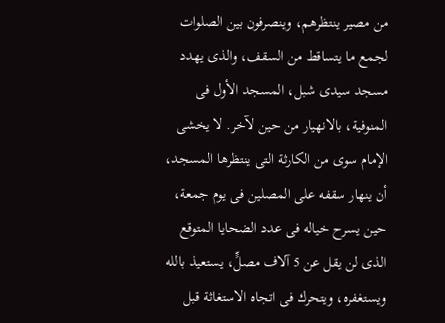من مصير ينتظرهم، وينصرفون بين الصلوات لجمع ما يتساقط من السقف، والذى يهدد مسجد سيدى شبل، المسجد الأول فى المنوفية، بالانهيار من حين لآخر. لا يخشى الإمام سوى من الكارثة التى ينتظرها المسجد، أن ينهار سقفه على المصلين فى يوم جمعة، حين يسرح خياله فى عدد الضحايا المتوقع الذى لن يقل عن 5 آلاف مصلٍّ، يستعيذ بالله ويستغفره، ويتحرك فى اتجاه الاستغاثة قبل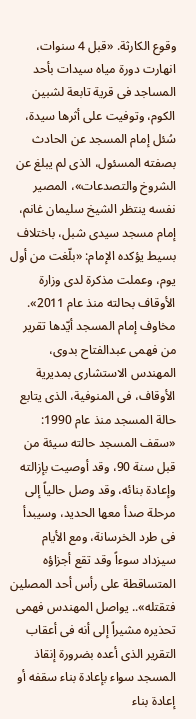وقوع الكارثة. «قبل 4 سنوات، انهارت دورة مياه سيدات بأحد المساجد فى قرية تابعة لشبين الكوم، وتوفيت على أثرها سيدة، سُئل إمام المسجد عن الحادث بصفته المسئول، الذى لم يبلغ عن الشروخ والتصدعات»، المصير نفسه ينتظر الشيخ سليمان غانم، إمام مسجد سيدى شبل، باختلاف بسيط يؤكده الإمام: «بلّغت من أول يوم، وعملت مذكرة لدى وزارة الأوقاف بحالته منذ عام 2011». مخاوف إمام المسجد أيّدها تقرير من فهمى عبدالفتاح بدوى، المهندس الاستشارى بمديرية الأوقاف، فى المنوفية، الذى يتابع حالة المسجد منذ عام 1990: «سقف المسجد حالته سيئة من قبل سنة 90، وقد أوصيت بإزالته وإعادة بنائه، وقد وصل حالياً إلى مرحلة صدأ معها الحديد، وسيبدأ فى طرد الخرسانة، ومع الأيام سيزداد سوءاً وقد تقع أجزاؤه المتساقطة على رأس أحد المصلين فتقتله».. يواصل المهندس فهمى تحذيره مشيراً إلى أنه فى أعقاب التقرير الذى أعده بضرورة إنقاذ المسجد سواء بإعادة بناء سقفه أو إعادة بناء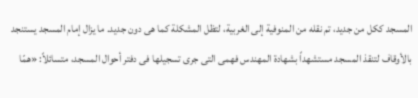المسجد ككل من جديد، تم نقله من المنوفية إلى الغربية، لتظل المشكلة كما هى دون جديد. ما يزال إمام المسجد يستنجد بالأوقاف لتنقذ المسجد مستشهداً بشهادة المهندس فهمى التى جرى تسجيلها فى دفتر أحوال المسجد، متسائلاً: «همّا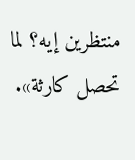منتظرين إيه؟ لما تحصل كارثة».